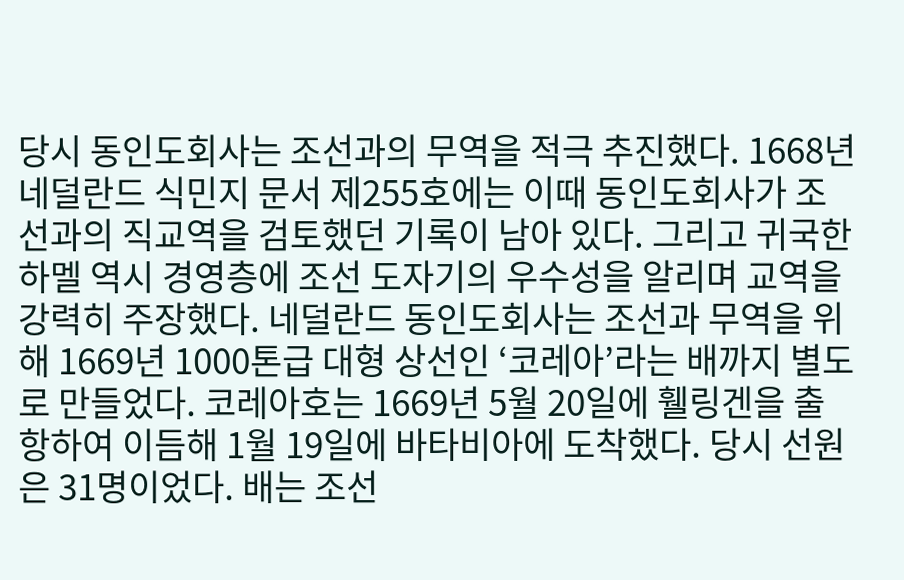당시 동인도회사는 조선과의 무역을 적극 추진했다. 1668년 네덜란드 식민지 문서 제255호에는 이때 동인도회사가 조선과의 직교역을 검토했던 기록이 남아 있다. 그리고 귀국한 하멜 역시 경영층에 조선 도자기의 우수성을 알리며 교역을 강력히 주장했다. 네덜란드 동인도회사는 조선과 무역을 위해 1669년 1000톤급 대형 상선인 ‘코레아’라는 배까지 별도로 만들었다. 코레아호는 1669년 5월 20일에 휄링겐을 출항하여 이듬해 1월 19일에 바타비아에 도착했다. 당시 선원은 31명이었다. 배는 조선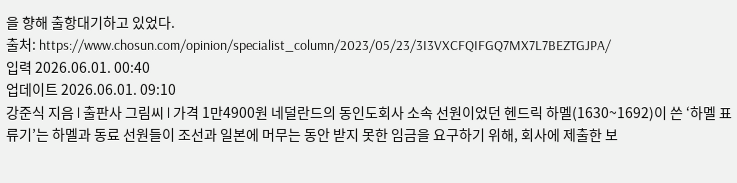을 향해 출항대기하고 있었다.
출처: https://www.chosun.com/opinion/specialist_column/2023/05/23/3I3VXCFQIFGQ7MX7L7BEZTGJPA/
입력 2026.06.01. 00:40
업데이트 2026.06.01. 09:10
강준식 지음 l 출판사 그림씨 l 가격 1만4900원 네덜란드의 동인도회사 소속 선원이었던 헨드릭 하멜(1630~1692)이 쓴 ‘하멜 표류기’는 하멜과 동료 선원들이 조선과 일본에 머무는 동안 받지 못한 임금을 요구하기 위해, 회사에 제출한 보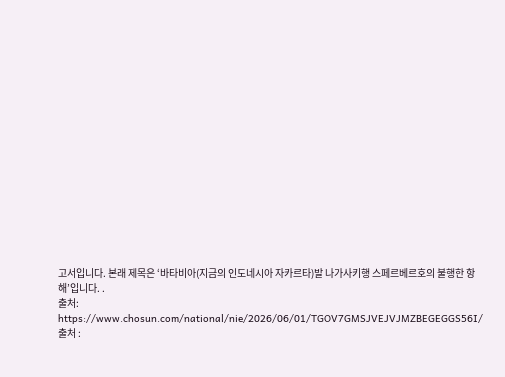고서입니다. 본래 제목은 ‘바타비아(지금의 인도네시아 자카르타)발 나가사키행 스페르베르호의 불행한 항해’입니다. .
출처: https://www.chosun.com/national/nie/2026/06/01/TGOV7GMSJVEJVJMZBEGEGGS56I/
출처 :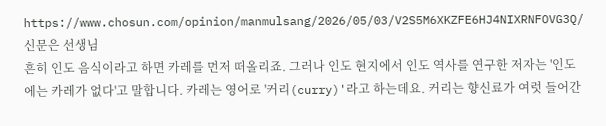https://www.chosun.com/opinion/manmulsang/2026/05/03/V2S5M6XKZFE6HJ4NIXRNFOVG3Q/
신문은 선생님
흔히 인도 음식이라고 하면 카레를 먼저 떠올리죠. 그러나 인도 현지에서 인도 역사를 연구한 저자는 '인도에는 카레가 없다'고 말합니다. 카레는 영어로 '커리(curry)'라고 하는데요. 커리는 향신료가 여럿 들어간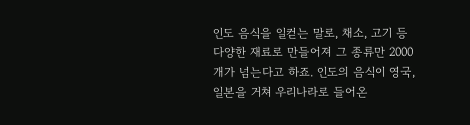인도 음식을 일컫는 말로, 채소, 고기 등 다양한 재료로 만들어져 그 종류만 2000개가 넘는다고 하죠. 인도의 음식이 영국, 일본을 거쳐 우리나라로 들어온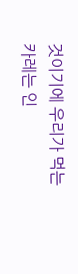것이기에 우리가 먹는 카레는 인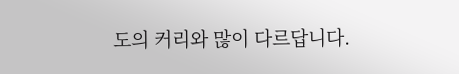도의 커리와 많이 다르답니다.